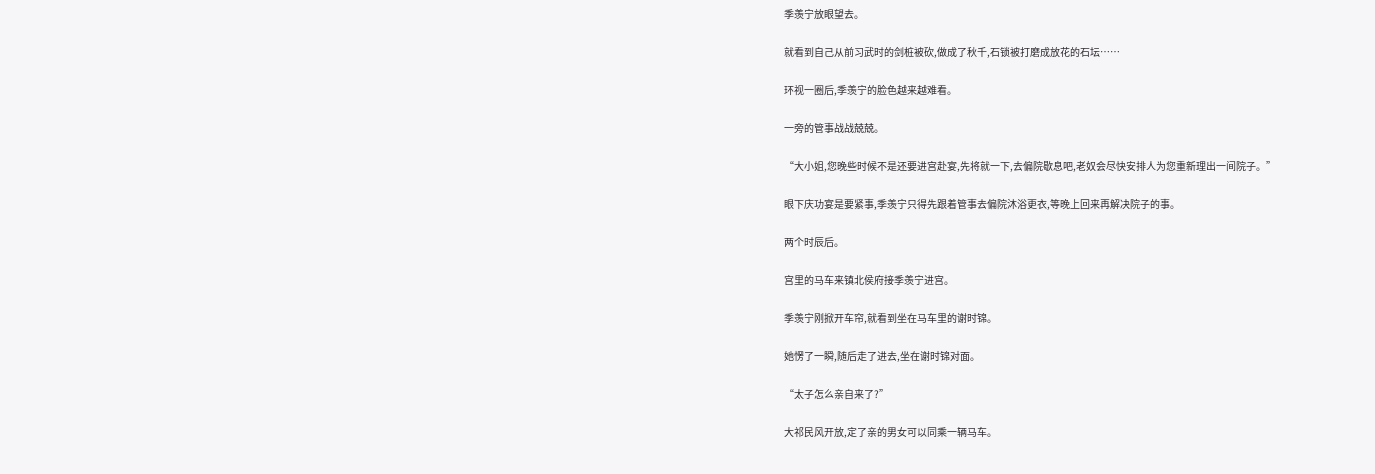季羡宁放眼望去。

就看到自己从前习武时的剑桩被砍,做成了秋千,石锁被打磨成放花的石坛……

环视一圈后,季羡宁的脸色越来越难看。

一旁的管事战战兢兢。

“大小姐,您晚些时候不是还要进宫赴宴,先将就一下,去偏院歇息吧,老奴会尽快安排人为您重新理出一间院子。”

眼下庆功宴是要紧事,季羡宁只得先跟着管事去偏院沐浴更衣,等晚上回来再解决院子的事。

两个时辰后。

宫里的马车来镇北侯府接季羡宁进宫。

季羡宁刚掀开车帘,就看到坐在马车里的谢时锦。

她愣了一瞬,随后走了进去,坐在谢时锦对面。

“太子怎么亲自来了?”

大祁民风开放,定了亲的男女可以同乘一辆马车。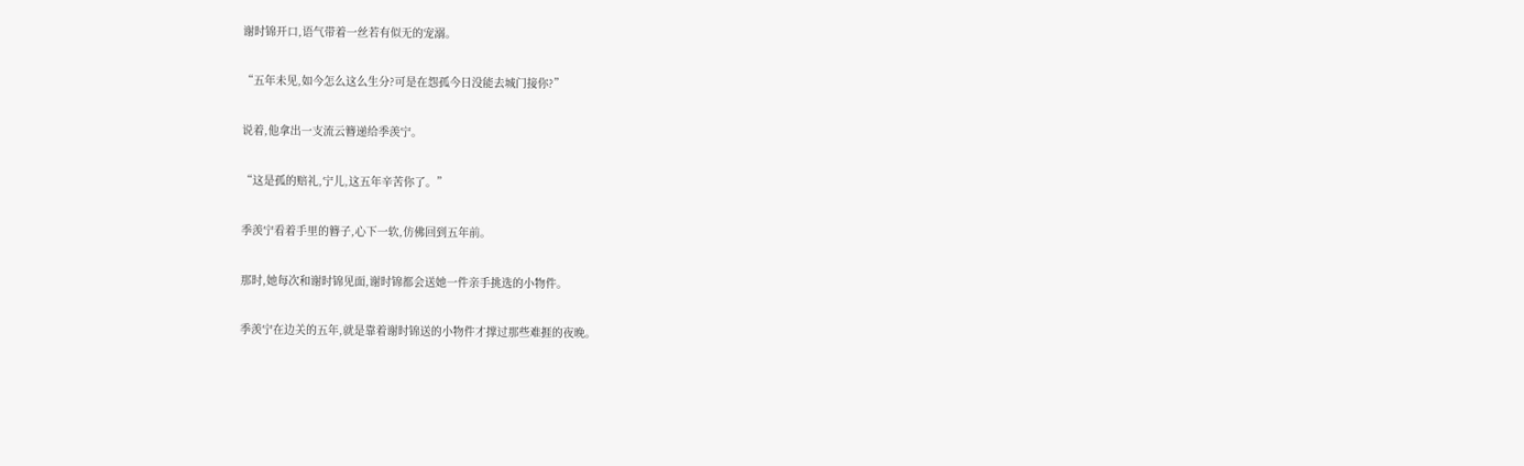谢时锦开口,语气带着一丝若有似无的宠溺。

“五年未见,如今怎么这么生分?可是在怨孤今日没能去城门接你?”

说着,他拿出一支流云簪递给季羡宁。

“这是孤的赔礼,宁儿,这五年辛苦你了。”

季羡宁看着手里的簪子,心下一软,仿佛回到五年前。

那时,她每次和谢时锦见面,谢时锦都会送她一件亲手挑选的小物件。

季羡宁在边关的五年,就是靠着谢时锦送的小物件才撑过那些难捱的夜晚。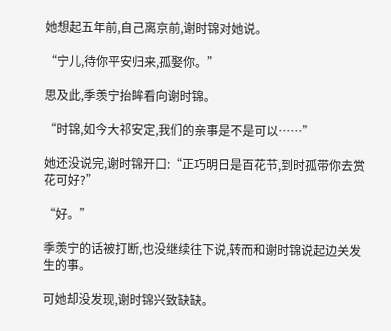她想起五年前,自己离京前,谢时锦对她说。

“宁儿,待你平安归来,孤娶你。”

思及此,季羡宁抬眸看向谢时锦。

“时锦,如今大祁安定,我们的亲事是不是可以……”

她还没说完,谢时锦开口:“正巧明日是百花节,到时孤带你去赏花可好?”

“好。”

季羡宁的话被打断,也没继续往下说,转而和谢时锦说起边关发生的事。

可她却没发现,谢时锦兴致缺缺。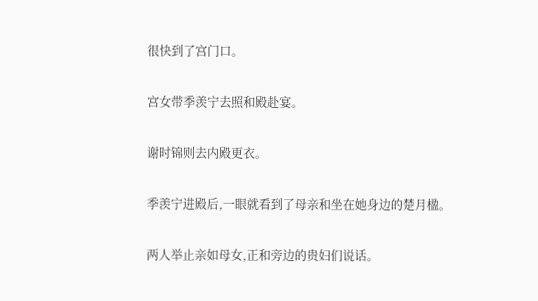很快到了宫门口。

宫女带季羡宁去照和殿赴宴。

谢时锦则去内殿更衣。

季羡宁进殿后,一眼就看到了母亲和坐在她身边的楚月楹。

两人举止亲如母女,正和旁边的贵妇们说话。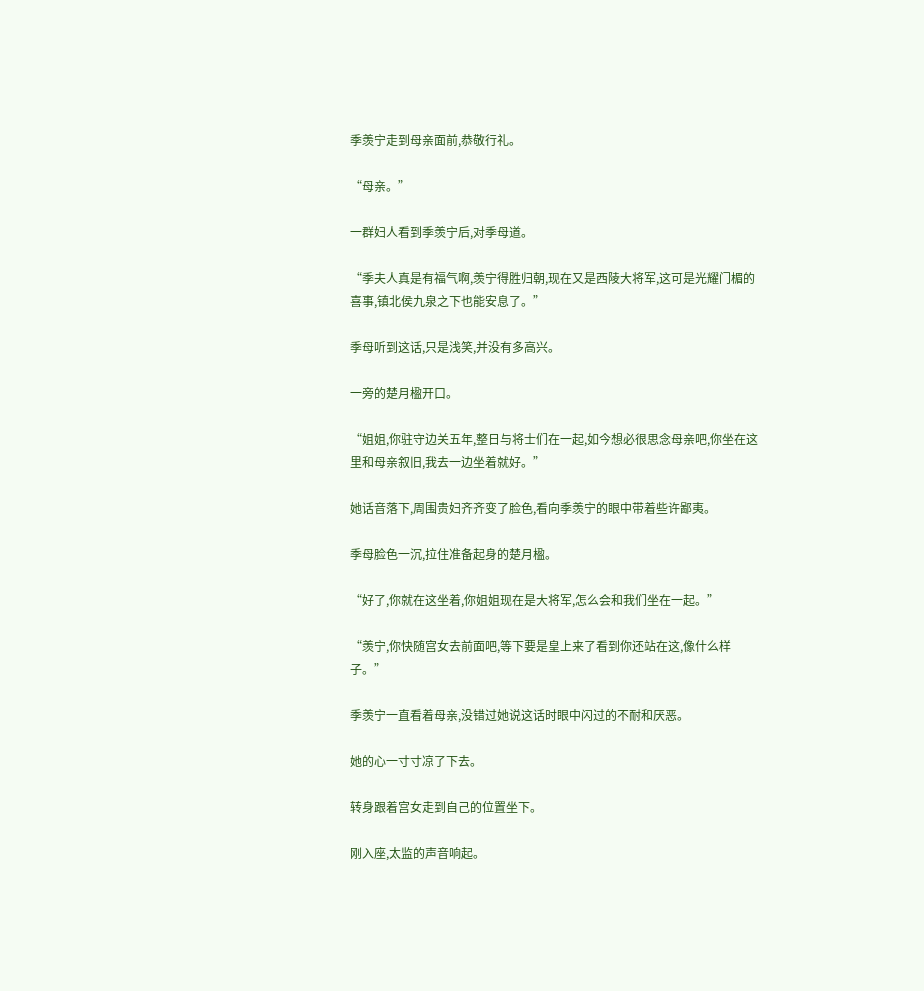季羡宁走到母亲面前,恭敬行礼。

“母亲。”

一群妇人看到季羡宁后,对季母道。

“季夫人真是有福气啊,羡宁得胜归朝,现在又是西陵大将军,这可是光耀门楣的喜事,镇北侯九泉之下也能安息了。”

季母听到这话,只是浅笑,并没有多高兴。

一旁的楚月楹开口。

“姐姐,你驻守边关五年,整日与将士们在一起,如今想必很思念母亲吧,你坐在这里和母亲叙旧,我去一边坐着就好。”

她话音落下,周围贵妇齐齐变了脸色,看向季羡宁的眼中带着些许鄙夷。

季母脸色一沉,拉住准备起身的楚月楹。

“好了,你就在这坐着,你姐姐现在是大将军,怎么会和我们坐在一起。”

“羡宁,你快随宫女去前面吧,等下要是皇上来了看到你还站在这,像什么样子。”

季羡宁一直看着母亲,没错过她说这话时眼中闪过的不耐和厌恶。

她的心一寸寸凉了下去。

转身跟着宫女走到自己的位置坐下。

刚入座,太监的声音响起。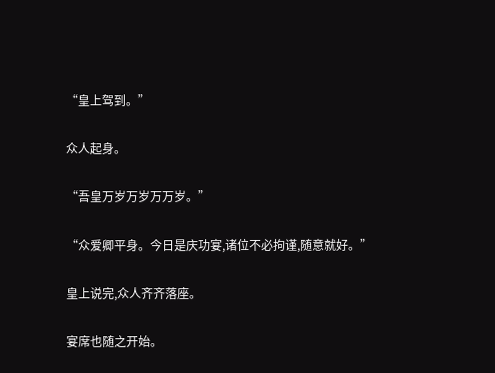“皇上驾到。”

众人起身。

“吾皇万岁万岁万万岁。”

“众爱卿平身。今日是庆功宴,诸位不必拘谨,随意就好。”

皇上说完,众人齐齐落座。

宴席也随之开始。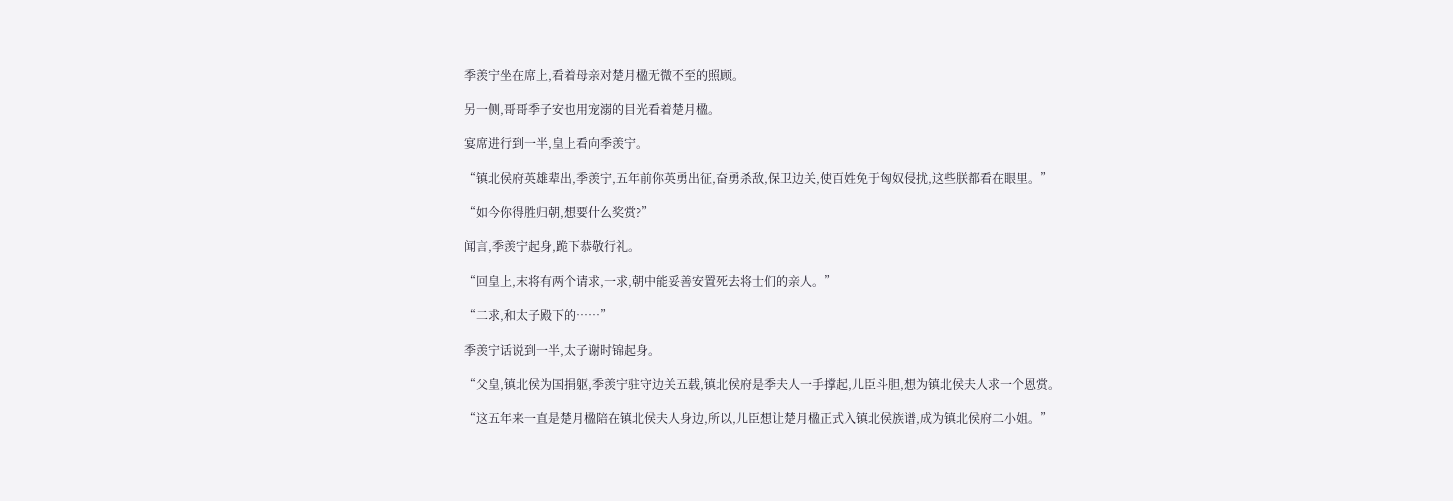季羡宁坐在席上,看着母亲对楚月楹无微不至的照顾。

另一侧,哥哥季子安也用宠溺的目光看着楚月楹。

宴席进行到一半,皇上看向季羡宁。

“镇北侯府英雄辈出,季羡宁,五年前你英勇出征,奋勇杀敌,保卫边关,使百姓免于匈奴侵扰,这些朕都看在眼里。”

“如今你得胜归朝,想要什么奖赏?”

闻言,季羡宁起身,跪下恭敬行礼。

“回皇上,末将有两个请求,一求,朝中能妥善安置死去将士们的亲人。”

“二求,和太子殿下的……”

季羡宁话说到一半,太子谢时锦起身。

“父皇,镇北侯为国捐躯,季羡宁驻守边关五载,镇北侯府是季夫人一手撑起,儿臣斗胆,想为镇北侯夫人求一个恩赏。

“这五年来一直是楚月楹陪在镇北侯夫人身边,所以,儿臣想让楚月楹正式入镇北侯族谱,成为镇北侯府二小姐。”